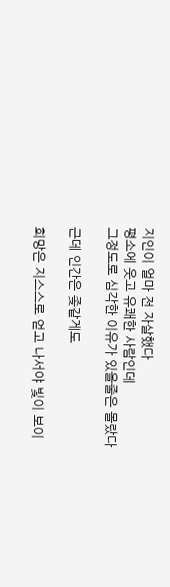지인이 얼마 전 자살했다
평소에 웃고 유쾌한 사람인데
그정도로 심각한 이유가 있을줄은 몰랐다

근데 인간은 좆같게도

희망은 지스스로 얻고 나서야 빛이 보이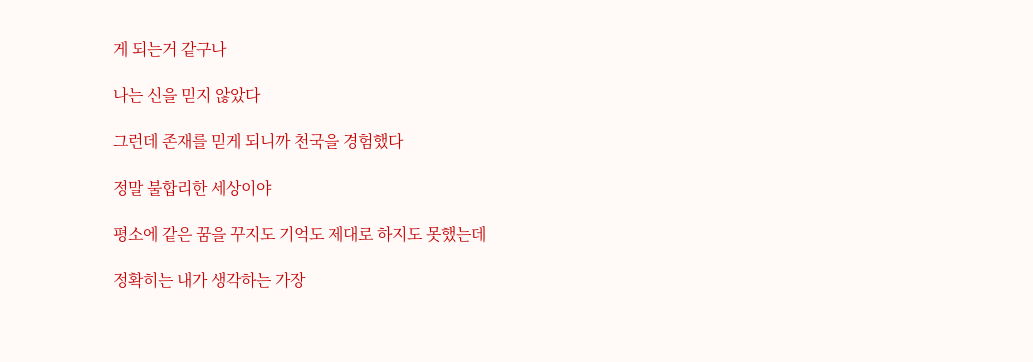게 되는거 같구나

나는 신을 믿지 않았다

그런데 존재를 믿게 되니까 천국을 경험했다

정말 불합리한 세상이야

평소에 같은 꿈을 꾸지도 기억도 제대로 하지도 못했는데

정확히는 내가 생각하는 가장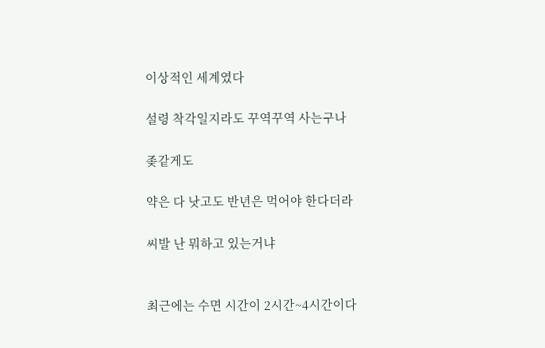이상적인 세계였다

설령 착각일지라도 꾸역꾸역 사는구나

좆같게도

약은 다 낫고도 반년은 먹어야 한다더라

씨발 난 뭐하고 있는거냐


최근에는 수면 시간이 2시간~4시간이다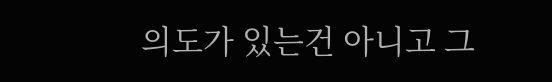의도가 있는건 아니고 그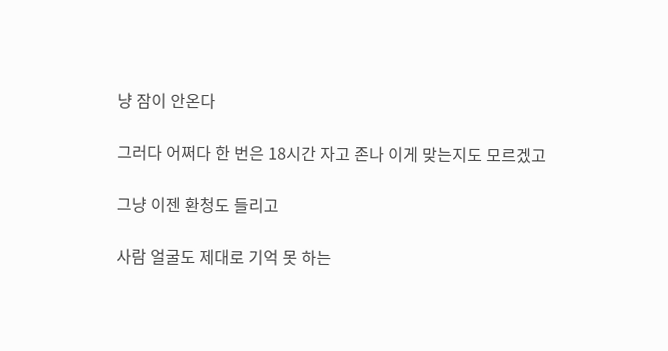냥 잠이 안온다

그러다 어쩌다 한 번은 18시간 자고 존나 이게 맞는지도 모르겠고

그냥 이젠 환청도 들리고

사람 얼굴도 제대로 기억 못 하는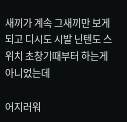새끼가 계속 그새끼만 보게되고 디시도 시발 닌텐도 스위치 초창기때부터 하는게 아니었는데

어지러워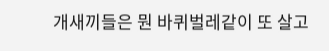개새끼들은 뭔 바퀴벌레같이 또 살고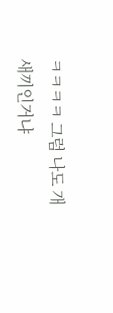ㅋㅋㅋㅋ 그럼 나도 개새끼인거냐